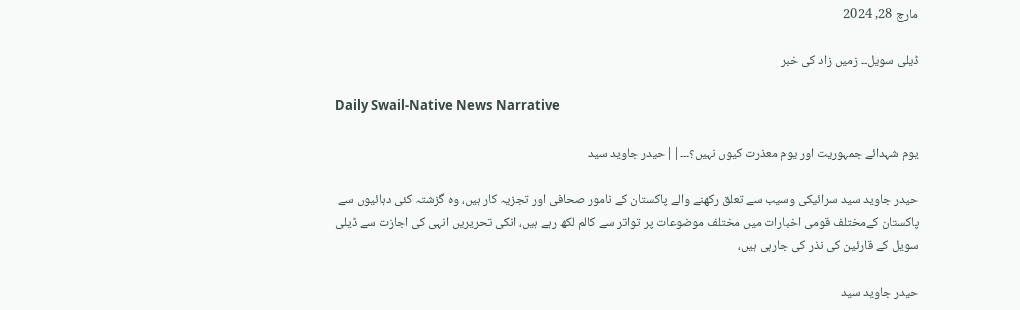مارچ 28, 2024

ڈیلی سویل۔۔ زمیں زاد کی خبر

Daily Swail-Native News Narrative

یوم شہدائے جمہوریت اور یوم معذرت کیوں نہیں؟۔۔۔||حیدر جاوید سید

حیدر جاوید سید سرائیکی وسیب سے تعلق رکھنے والے پاکستان کے نامور صحافی اور تجزیہ کار ہیں، وہ گزشتہ کئی دہائیوں سے پاکستان کےمختلف قومی اخبارات میں مختلف موضوعات پر تواتر سے کالم لکھ رہے ہیں، انکی تحریریں انہی کی اجازت سے ڈیلی سویل کے قارئین کی نذر کی جارہی ہیں،

حیدر جاوید سید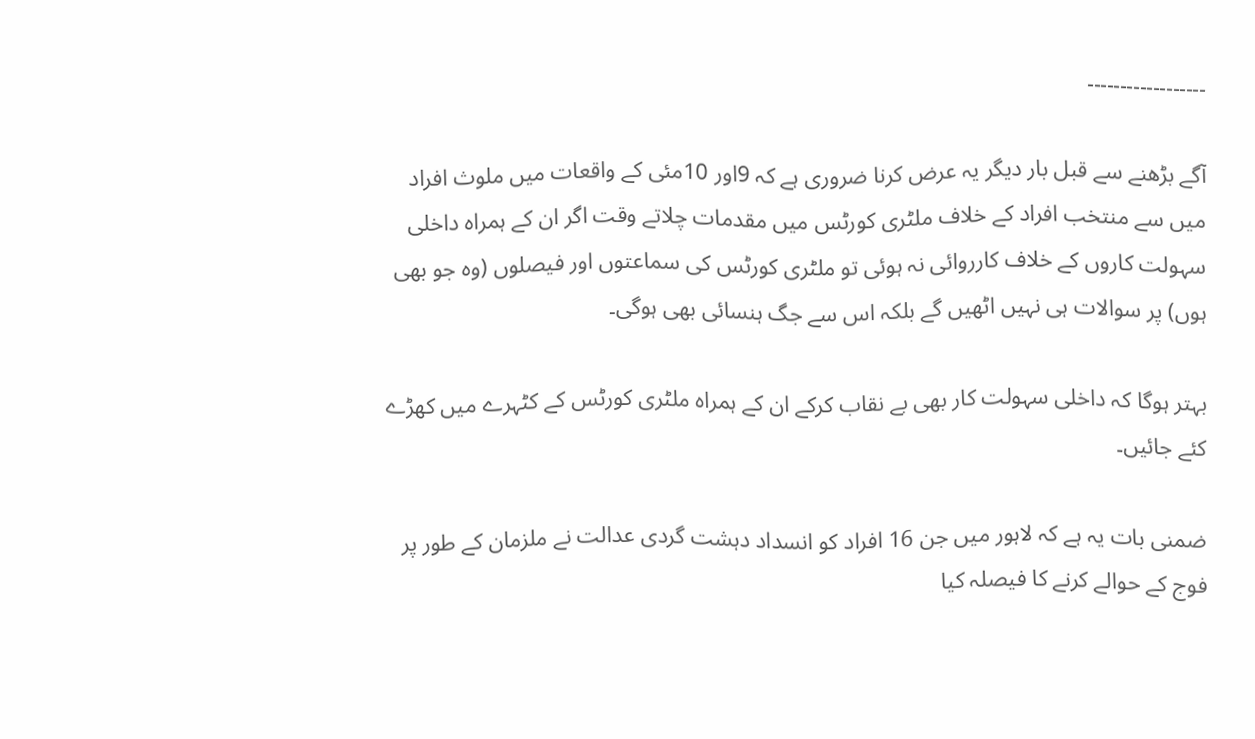۔۔۔۔۔۔۔۔۔۔۔۔۔۔۔۔۔۔

آگے بڑھنے سے قبل بار دیگر یہ عرض کرنا ضروری ہے کہ 9اور 10مئی کے واقعات میں ملوث افراد میں سے منتخب افراد کے خلاف ملٹری کورٹس میں مقدمات چلاتے وقت اگر ان کے ہمراہ داخلی سہولت کاروں کے خلاف کارروائی نہ ہوئی تو ملٹری کورٹس کی سماعتوں اور فیصلوں (وہ جو بھی ہوں) پر سوالات ہی نہیں اٹھیں گے بلکہ اس سے جگ ہنسائی بھی ہوگی۔

بہتر ہوگا کہ داخلی سہولت کار بھی بے نقاب کرکے ان کے ہمراہ ملٹری کورٹس کے کٹہرے میں کھڑے کئے جائیں۔

ضمنی بات یہ ہے کہ لاہور میں جن 16 افراد کو انسداد دہشت گردی عدالت نے ملزمان کے طور پر فوج کے حوالے کرنے کا فیصلہ کیا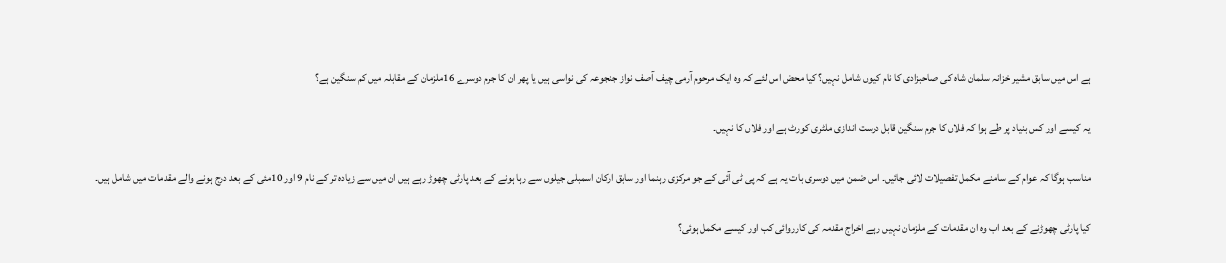ہے اس میں سابق مشیر خزانہ سلمان شاہ کی صاحبزادی کا نام کیوں شامل نہیں؟ کیا محض اس لئے کہ وہ ایک مرحوم آرمی چیف آصف نواز جنجوعہ کی نواسی ہیں یا پھر ان کا جرم دوسرے 16ملزمان کے مقابلہ میں کم سنگین ہے؟

یہ کیسے اور کس بنیاد پر طے ہوا کہ فلاں کا جرم سنگین قابل درست اندازی ملٹری کورٹ ہے اور فلاں کا نہیں۔

مناسب ہوگا کہ عوام کے سامنے مکمل تفصیلات لائی جائیں۔ اس ضمن میں دوسری بات یہ ہے کہ پی ٹی آئی کے جو مرکزی رہنما اور سابق ارکان اسمبلی جیلوں سے رہا ہونے کے بعد پارٹی چھوڑ رہے ہیں ان میں سے زیادہ تر کے نام 9 اور 10مئی کے بعد درج ہونے والے مقدمات میں شامل ہیں۔

کیا پارٹی چھوڑنے کے بعد اب وہ ان مقدمات کے ملزمان نہیں رہے اخراج مقدمہ کی کارروائی کب اور کیسے مکمل ہوئی؟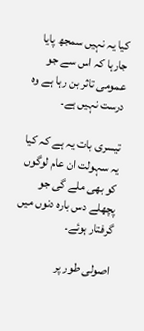کیا یہ نہیں سمجھ پایا جارہا کہ اس سے جو عمومی تاثر بن رہا ہے وہ درست نہیں ہے۔

تیسری بات یہ ہے کہ کیا یہ سہولت ان عام لوگوں کو بھی ملے گی جو پچھلے دس بارہ دنوں میں گرفتار ہوئے۔

اصولی طور پر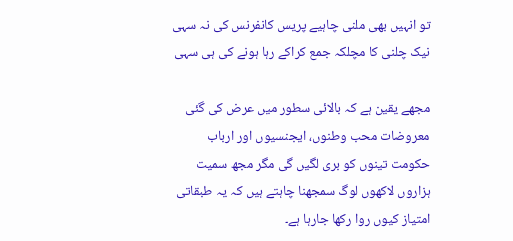تو انہیں بھی ملنی چاہیے پریس کانفرنس کی نہ سہی نیک چلنی کا مچلکہ جمع کراکے رہا ہونے کی ہی سہی

مجھے یقین ہے کہ بالائی سطور میں عرض کی گئی معروضات محب وطنوں، ایجنسیوں اور ارباب حکومت تینوں کو بری لگیں گی مگر مجھ سمیت ہزاروں لاکھوں لوگ سمجھنا چاہتے ہیں کہ یہ طبقاتی امتیاز کیوں روا رکھا جارہا ہے۔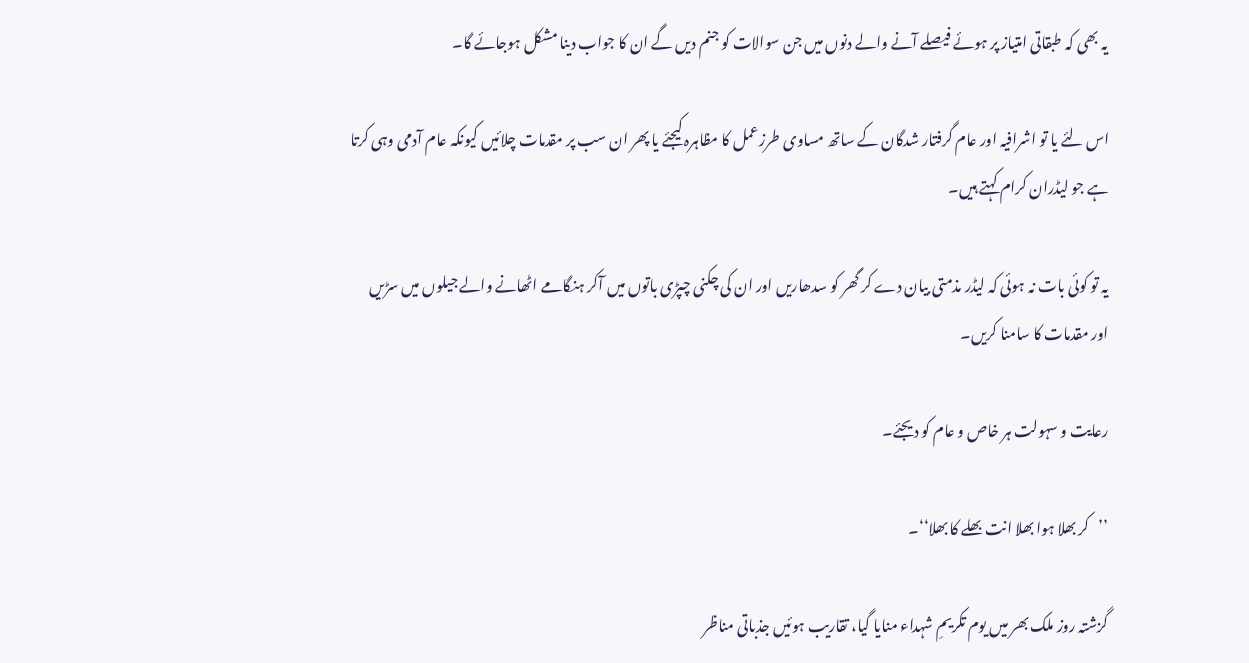یہ بھی کہ طبقاتی امتیاز پر ہوئے فیصلے آنے والے دنوں میں جن سوالات کو جنم دیں گے ان کا جواب دینا مشکل ہوجائے گا۔

اس لئے یا تو اشرافیہ اور عام گرفتار شدگان کے ساتھ مساوی طرزعمل کا مظاہرہ کیجئے یا پھر ان سب پر مقدمات چلائیں کیونکہ عام آدمی وہی کرتا ہے جو لیڈران کرام کہتے ہیں۔

یہ تو کوئی بات نہ ہوئی کہ لیڈر مذمتی بیان دے کر گھر کو سدھاریں اور ان کی چکنی چپڑی باتوں میں آکر ہنگامے اٹھانے والے جیلوں میں سڑیں اور مقدمات کا سامنا کریں۔

رعایت و سہولت ہر خاص و عام کو دیجئے۔

’’کر بھلا ہوا بھلا انت بھلے کا بھلا‘‘۔

گزشتہ روز ملک بھر میں یوم تکریمِ شہداء منایا گیا، تقاریب ہوئیں جذباتی مناظر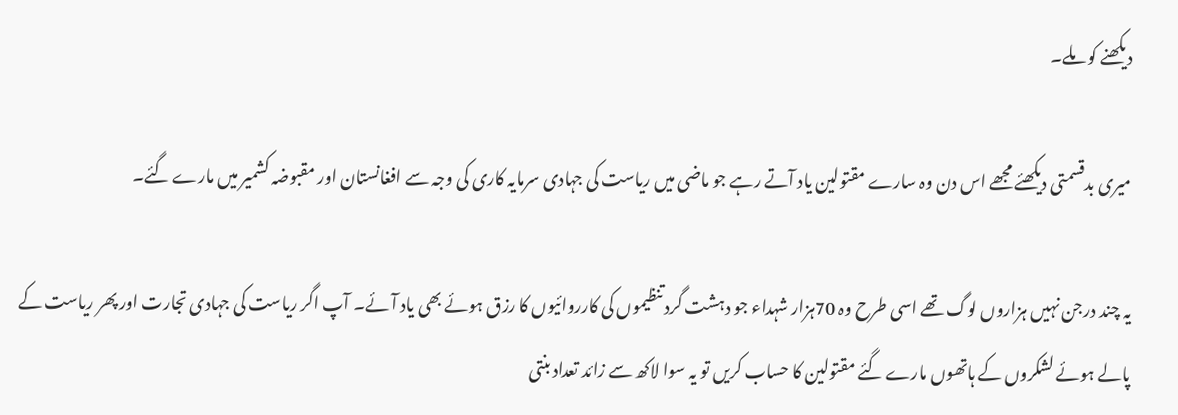دیکھنے کو ملے۔

میری بدقسمتی دیکھئے مجھے اس دن وہ سارے مقتولین یاد آتے رہے جو ماضی میں ریاست کی جہادی سرمایہ کاری کی وجہ سے افغانستان اور مقبوضہ کشمیر میں مارے گئے۔

یہ چند درجن نہیں ہزاروں لوگ تھے اسی طرح وہ 70ہزار شہداء جو دہشت گرد تنظیموں کی کارروائیوں کا رزق ہوئے بھی یاد آئے۔ آپ اگر ریاست کی جہادی تجارت اور پھر ریاست کے پالے ہوئے لشکروں کے ہاتھوں مارے گئے مقتولین کا حساب کریں تو یہ سوا لاکھ سے زائد تعداد بنتی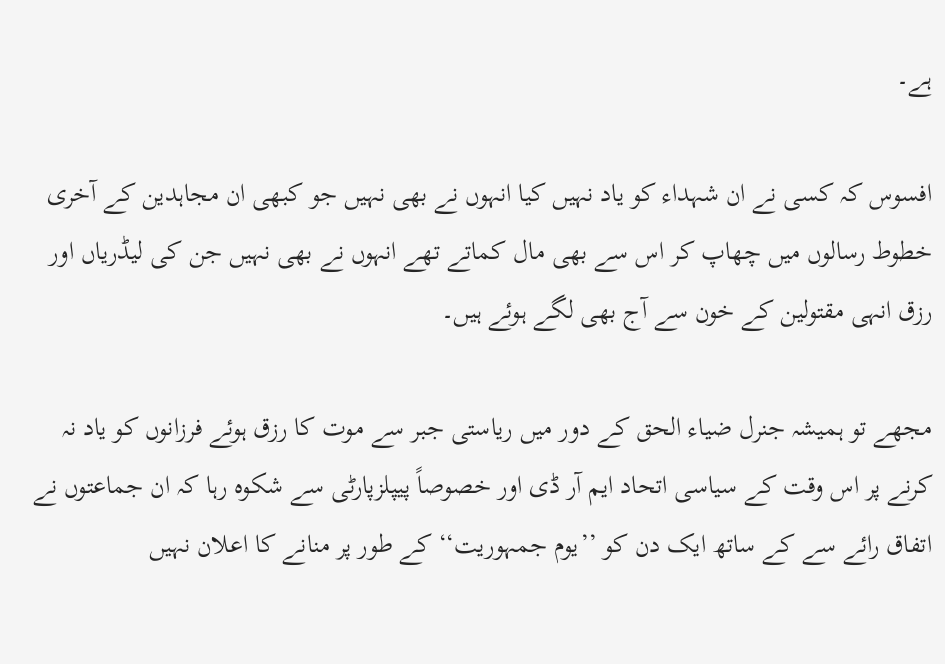ہے۔

افسوس کہ کسی نے ان شہداء کو یاد نہیں کیا انہوں نے بھی نہیں جو کبھی ان مجاہدین کے آخری خطوط رسالوں میں چھاپ کر اس سے بھی مال کماتے تھے انہوں نے بھی نہیں جن کی لیڈریاں اور رزق انہی مقتولین کے خون سے آج بھی لگے ہوئے ہیں۔

مجھے تو ہمیشہ جنرل ضیاء الحق کے دور میں ریاستی جبر سے موت کا رزق ہوئے فرزانوں کو یاد نہ کرنے پر اس وقت کے سیاسی اتحاد ایم آر ڈی اور خصوصاً پیپلزپارٹی سے شکوہ رہا کہ ان جماعتوں نے اتفاق رائے سے کے ساتھ ایک دن کو ’’یوم جمہوریت‘‘ کے طور پر منانے کا اعلان نہیں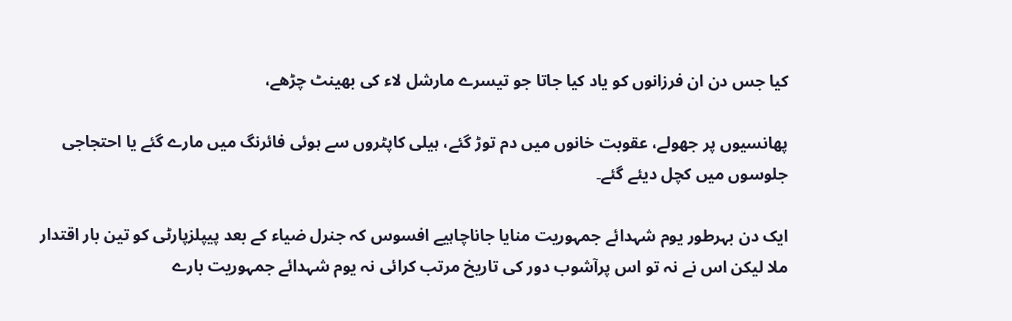کیا جس دن ان فرزانوں کو یاد کیا جاتا جو تیسرے مارشل لاء کی بھینٹ چڑھے،

پھانسیوں پر جھولے، عقوبت خانوں میں دم توڑ گئے، ہیلی کاپٹروں سے ہوئی فائرنگ میں مارے گئے یا احتجاجی جلوسوں میں کچل دیئے گئے۔

ایک دن بہرطور یوم شہدائے جمہوریت منایا جاناچاہیے افسوس کہ جنرل ضیاء کے بعد پیپلزپارٹی کو تین بار اقتدار ملا لیکن اس نے نہ تو اس پرآشوب دور کی تاریخ مرتب کرائی نہ یوم شہدائے جمہوریت بارے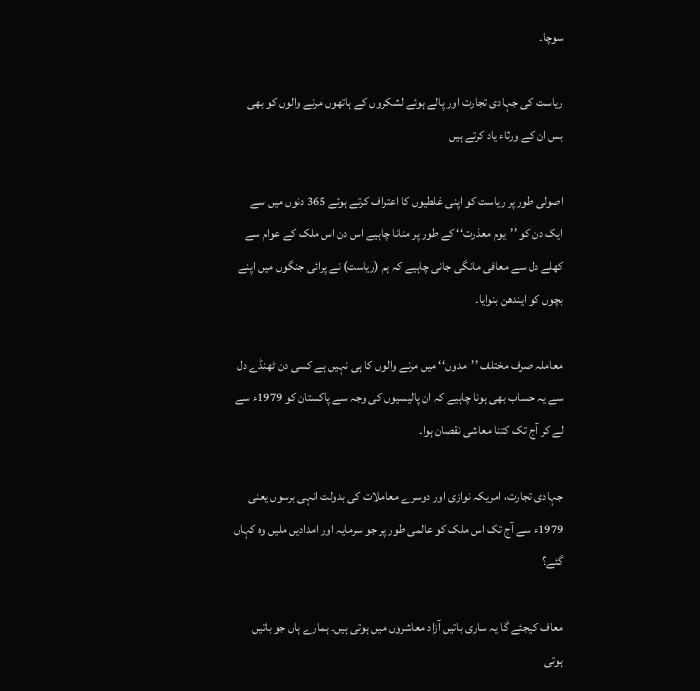سوچا۔

ریاست کی جہادی تجارت اور پالے ہوئے لشکروں کے ہاتھوں مرنے والوں کو بھی بس ان کے ورثاء یاد کرتے ہیں

اصولی طور پر ریاست کو اپنی غلطیوں کا اعتراف کرتے ہوئے 365 دنوں میں سے ایک دن کو ’’یوم معذرت‘‘ کے طور پر منانا چاہیے اس دن اس ملک کے عوام سے کھلے دل سے معافی مانگی جانی چاہیے کہ ہم (ریاست) نے پرائی جنگوں میں اپنے بچوں کو ایندھن بنوایا۔

معاملہ صرف مختلف ’’مدوں‘‘ میں مرنے والوں کا ہی نہیں ہے کسی دن ٹھنڈے دل سے یہ حساب بھی ہونا چاہیے کہ ان پالیسیوں کی وجہ سے پاکستان کو 1979ء سے لے کر آج تک کتنا معاشی نقصان ہوا۔

جہادی تجارت، امریکہ نوازی اور دوسرے معاملات کی بدولت انہی برسوں یعنی 1979ء سے آج تک اس ملک کو عالمی طور پر جو سرمایہ اور امدادیں ملیں وہ کہاں گئے؟

معاف کیجئے گا یہ ساری باتیں آزاد معاشروں میں ہوتی ہیں۔ ہمارے ہاں جو باتیں ہوتی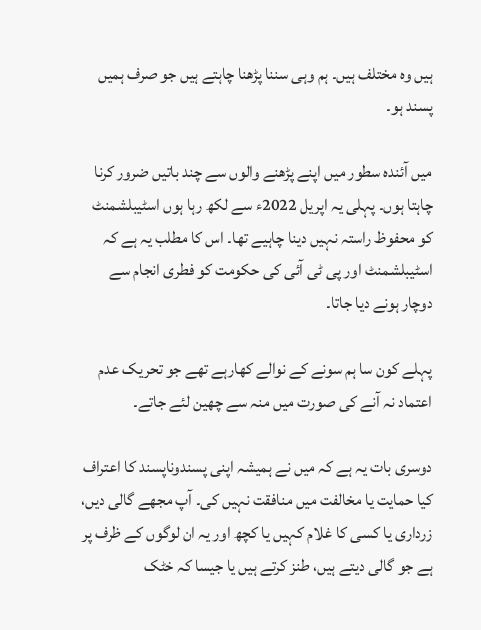ہیں وہ مختلف ہیں۔ ہم وہی سننا پڑھنا چاہتے ہیں جو صرف ہمیں پسند ہو۔

میں آئندہ سطور میں اپنے پڑھنے والوں سے چند باتیں ضرور کرنا چاہتا ہوں۔ پہلی یہ اپریل 2022ء سے لکھ رہا ہوں اسٹیبلشمنٹ کو محفوظ راستہ نہیں دینا چاہیے تھا۔ اس کا مطلب یہ ہے کہ اسٹیبلشمنٹ اور پی ٹی آئی کی حکومت کو فطری انجام سے دوچار ہونے دیا جاتا۔

پہلے کون سا ہم سونے کے نوالے کھارہے تھے جو تحریک عدم اعتماد نہ آنے کی صورت میں منہ سے چھین لئے جاتے۔

دوسری بات یہ ہے کہ میں نے ہمیشہ اپنی پسندوناپسند کا اعتراف کیا حمایت یا مخالفت میں منافقت نہیں کی۔ آپ مجھے گالی دیں، زرداری یا کسی کا غلام کہیں یا کچھ اور یہ ان لوگوں کے ظرف پر ہے جو گالی دیتے ہیں، طنز کرتے ہیں یا جیسا کہ خٹک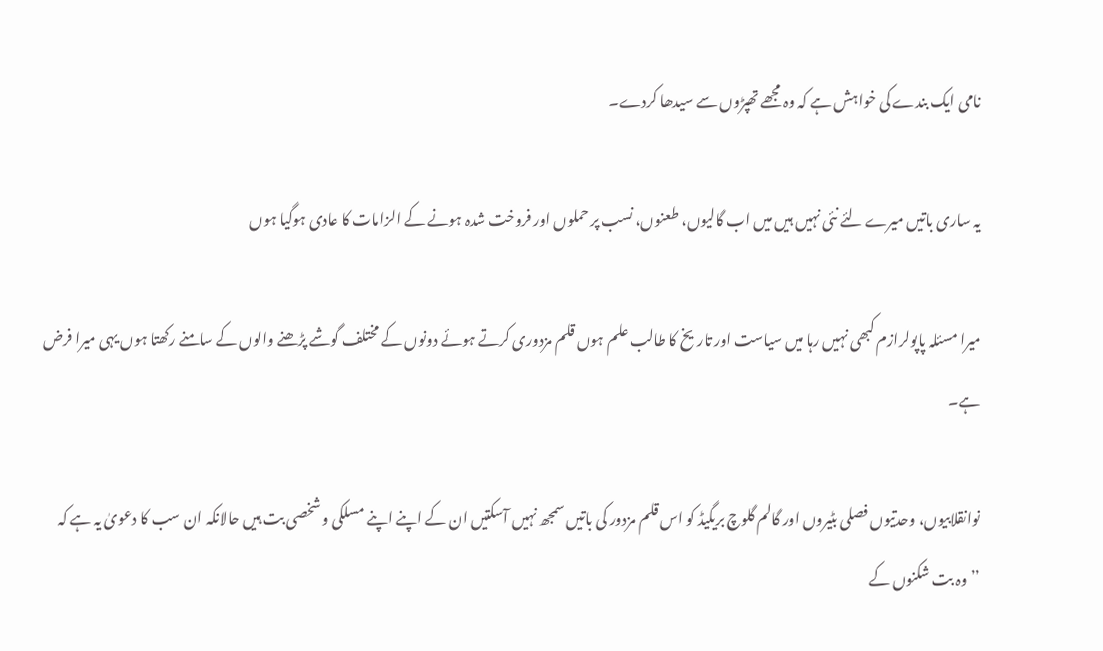نامی ایک بندے کی خواہش ہے کہ وہ مجھے تھپڑوں سے سیدھا کردے۔

یہ ساری باتیں میرے لئے نئی نہیں ہیں میں اب گالیوں، طعنوں، نسب پر حملوں اور فروخت شدہ ہونے کے الزامات کا عادی ہوگیا ہوں

میرا مسئلہ پاپولرازم کبھی نہیں رہا میں سیاست اور تاریخ کا طالب علم ہوں قلم مزدوری کرتے ہوئے دونوں کے مختلف گوشے پڑھنے والوں کے سامنے رکھتا ہوں یہی میرا فرض ہے۔

نوانقلابیوں، وحدتیوں فصلی بٹیروں اور گالم گلوچ بریگیڈ کو اس قلم مزدور کی باتیں سمجھ نہیں آسکتیں ان کے اپنے اپنے مسلکی و شخصی بت ہیں حالانکہ ان سب کا دعویٰ یہ ہے کہ ’’وہ بت شکنوں کے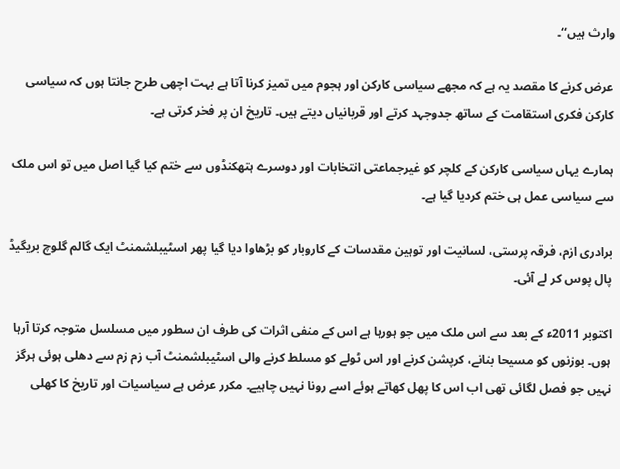وارث ہیں‘‘۔

عرض کرنے کا مقصد یہ ہے کہ مجھے سیاسی کارکن اور ہجوم میں تمیز کرنا آتا ہے بہت اچھی طرح جانتا ہوں کہ سیاسی کارکن فکری استقامت کے ساتھ جدوجہد کرتے اور قربانیاں دیتے ہیں۔ تاریخ ان پر فخر کرتی ہے۔

ہمارے یہاں سیاسی کارکن کے کلچر کو غیرجماعتی انتخابات اور دوسرے ہتھکنڈوں سے ختم کیا گیا اصل میں تو اس ملک سے سیاسی عمل ہی ختم کردیا گیا ہے۔

برادری ازم، فرقہ پرستی، لسانیت اور توہین مقدسات کے کاروبار کو بڑھاوا دیا گیا پھر اسٹیبلشمنٹ ایک گالم گلوچ بریگیڈ پال پوس کر لے آئی۔

اکتوبر 2011ء کے بعد سے اس ملک میں جو ہورہا ہے اس کے منفی اثرات کی طرف ان سطور میں مسلسل متوجہ کرتا آرہا ہوں۔ بوزنوں کو مسیحا بنانے، کرپشن کرنے اور اس ٹولے کو مسلط کرنے والی اسٹیبلشمنٹ آب زم زم سے دھلی ہوئی ہرگز نہیں جو فصل لگائی تھی اب اس کا پھل کھاتے ہوئے اسے رونا نہیں چاہیے۔ مکرر عرض ہے سیاسیات اور تاریخ کا کھلی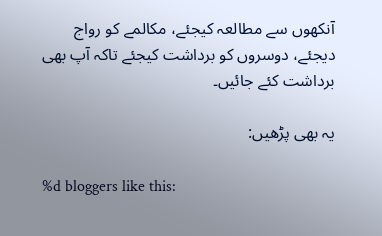آنکھوں سے مطالعہ کیجئے، مکالمے کو رواج دیجئے، دوسروں کو برداشت کیجئے تاکہ آپ بھی برداشت کئے جائیں۔

یہ بھی پڑھیں:

%d bloggers like this: